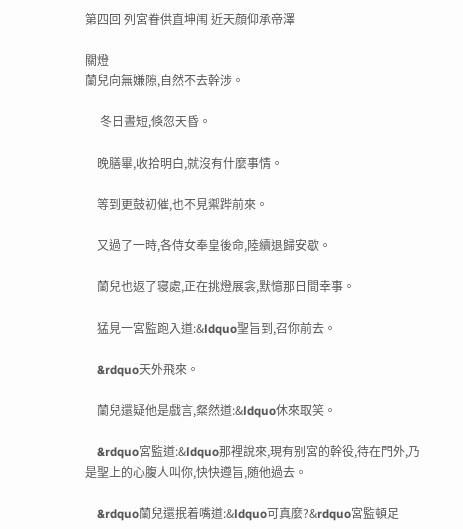第四回 列宮眷供直坤闱 近天顔仰承帝澤

關燈
蘭兒向無嫌隙,自然不去幹涉。

     冬日晝短,倏忽天昏。

    晚膳畢,收拾明白,就沒有什麼事情。

    等到更鼓初催,也不見禦跸前來。

    又過了一時,各侍女奉皇後命,陸續退歸安歇。

    蘭兒也返了寝處,正在挑燈展衾,默憶那日間幸事。

    猛見一宮監跑入道:&ldquo聖旨到,召你前去。

    &rdquo天外飛來。

    蘭兒還疑他是戲言,粲然道:&ldquo休來取笑。

    &rdquo宮監道:&ldquo那裡說來,現有别宮的幹役,待在門外,乃是聖上的心腹人叫你,快快遵旨,随他過去。

    &rdquo蘭兒還抿着嘴道:&ldquo可真麼?&rdquo宮監頓足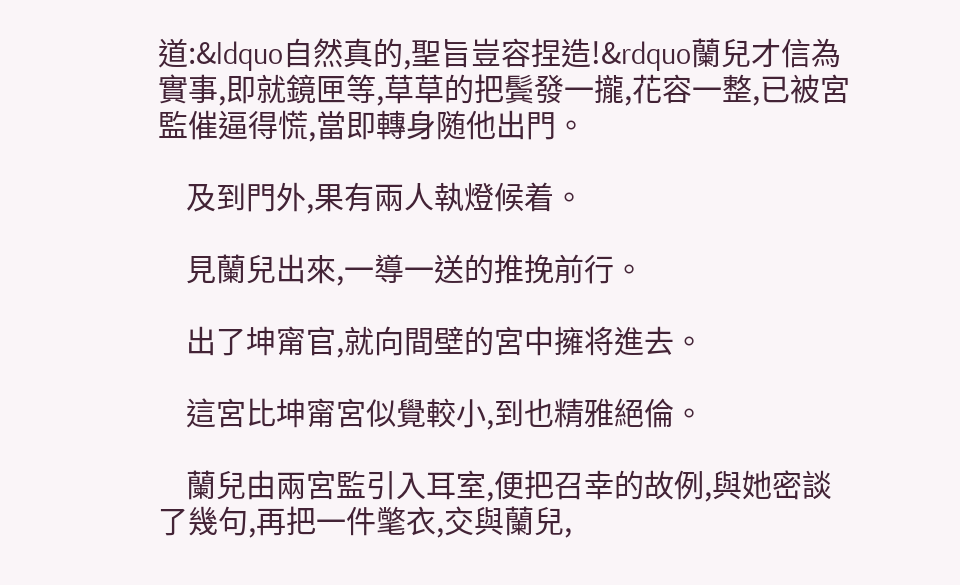道:&ldquo自然真的,聖旨豈容捏造!&rdquo蘭兒才信為實事,即就鏡匣等,草草的把鬓發一攏,花容一整,已被宮監催逼得慌,當即轉身随他出門。

    及到門外,果有兩人執燈候着。

    見蘭兒出來,一導一送的推挽前行。

    出了坤甯官,就向間壁的宮中擁将進去。

    這宮比坤甯宮似覺較小,到也精雅絕倫。

    蘭兒由兩宮監引入耳室,便把召幸的故例,與她密談了幾句,再把一件氅衣,交與蘭兒,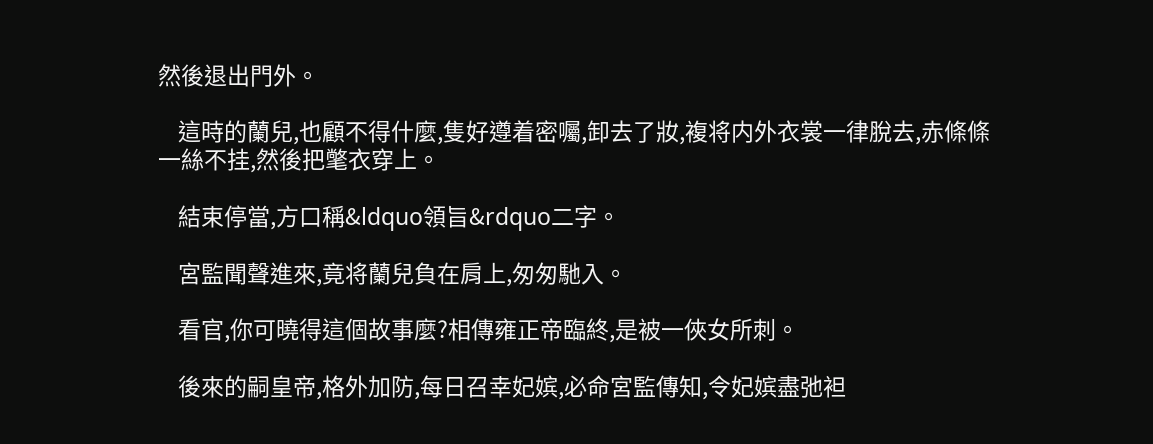然後退出門外。

    這時的蘭兒,也顧不得什麼,隻好遵着密囑,卸去了妝,複将内外衣裳一律脫去,赤條條一絲不挂,然後把氅衣穿上。

    結束停當,方口稱&ldquo領旨&rdquo二字。

    宮監聞聲進來,竟将蘭兒負在肩上,匆匆馳入。

    看官,你可曉得這個故事麼?相傳雍正帝臨終,是被一俠女所刺。

    後來的嗣皇帝,格外加防,每日召幸妃嫔,必命宮監傳知,令妃嫔盡弛袒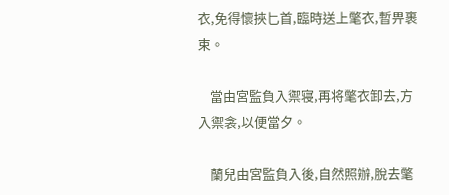衣,免得懷挾匕首,臨時送上氅衣,暫畀裹束。

    當由宮監負入禦寝,再将氅衣卸去,方入禦衾,以便當夕。

    蘭兒由宮監負入後,自然照辦,脫去氅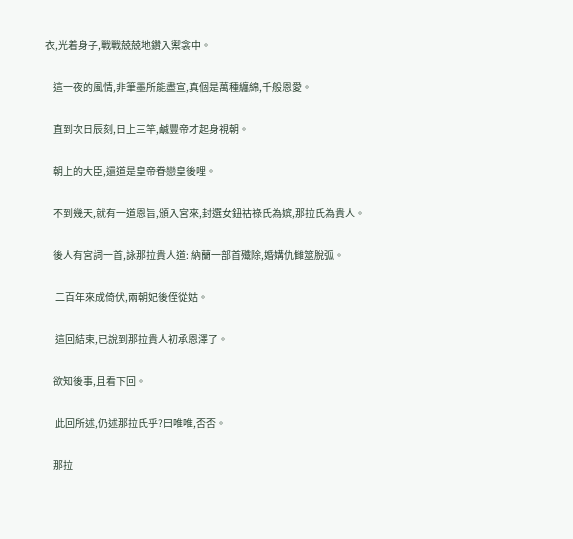衣,光着身子,戰戰兢兢地鑽入禦衾中。

    這一夜的風情,非筆墨所能盡宣,真個是萬種纏綿,千般恩愛。

    直到次日辰刻,日上三竿,鹹豐帝才起身視朝。

    朝上的大臣,還道是皇帝眷戀皇後哩。

    不到幾天,就有一道恩旨,頒入宮來,封選女鈕祜祿氏為嫔,那拉氏為貴人。

    後人有宮詞一首,詠那拉貴人道: 納蘭一部首殲除,婚媾仇雠筮脫弧。

     二百年來成倚伏,兩朝妃後侄從姑。

     這回結束,已說到那拉貴人初承恩澤了。

    欲知後事,且看下回。

     此回所述,仍述那拉氏乎?曰唯唯,否否。

    那拉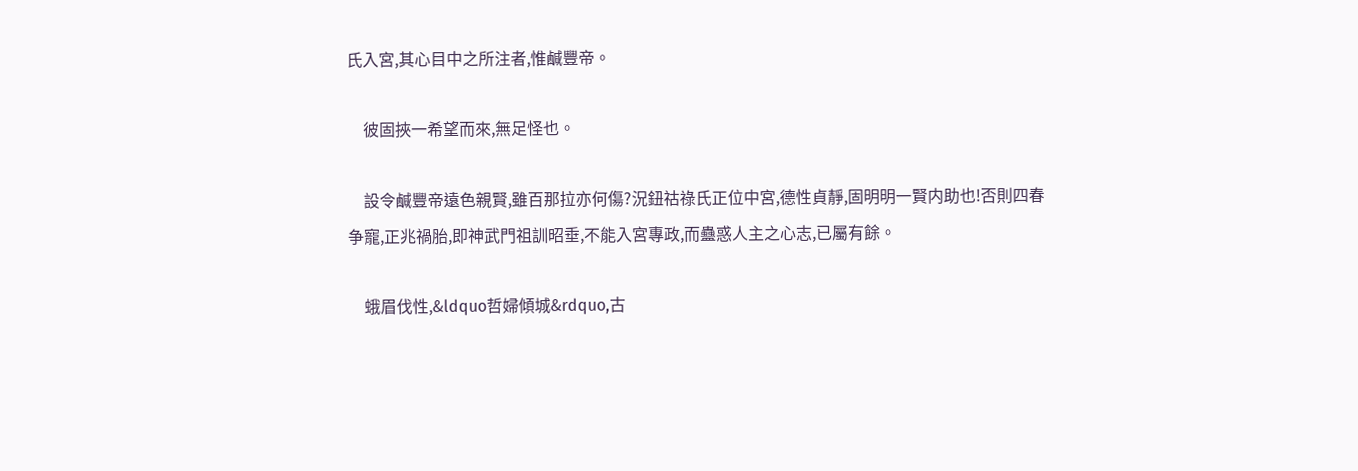氏入宮,其心目中之所注者,惟鹹豐帝。

    彼固挾一希望而來,無足怪也。

    設令鹹豐帝遠色親賢,雖百那拉亦何傷?況鈕祜祿氏正位中宮,德性貞靜,固明明一賢内助也!否則四春争寵,正兆禍胎,即神武門祖訓昭垂,不能入宮專政,而蠱惑人主之心志,已屬有餘。

    蛾眉伐性,&ldquo哲婦傾城&rdquo,古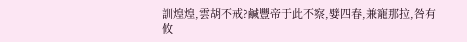訓煌煌,雲胡不戒?鹹豐帝于此不察,嬖四春,兼寵那拉,咎有攸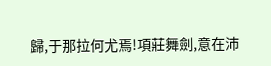歸,于那拉何尤焉!項莊舞劍,意在沛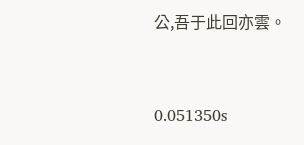公,吾于此回亦雲。


0.051350s